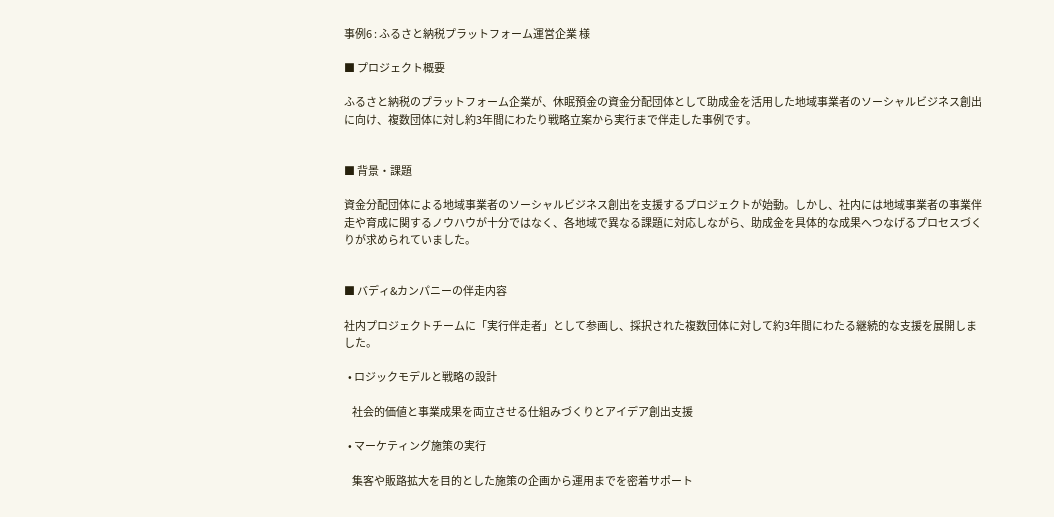事例6 : ふるさと納税プラットフォーム運営企業 様

■ プロジェクト概要

ふるさと納税のプラットフォーム企業が、休眠預金の資金分配団体として助成金を活用した地域事業者のソーシャルビジネス創出に向け、複数団体に対し約3年間にわたり戦略立案から実行まで伴走した事例です。


■ 背景・課題

資金分配団体による地域事業者のソーシャルビジネス創出を支援するプロジェクトが始動。しかし、社内には地域事業者の事業伴走や育成に関するノウハウが十分ではなく、各地域で異なる課題に対応しながら、助成金を具体的な成果へつなげるプロセスづくりが求められていました。


■ バディ&カンパニーの伴走内容

社内プロジェクトチームに「実行伴走者」として参画し、採択された複数団体に対して約3年間にわたる継続的な支援を展開しました。

  • ロジックモデルと戦略の設計

    社会的価値と事業成果を両立させる仕組みづくりとアイデア創出支援

  • マーケティング施策の実行

    集客や販路拡大を目的とした施策の企画から運用までを密着サポート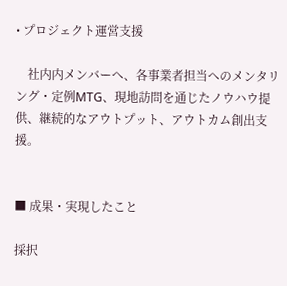• プロジェクト運営支援

    社内内メンバーへ、各事業者担当へのメンタリング・定例MTG、現地訪問を通じたノウハウ提供、継続的なアウトプット、アウトカム創出支援。


■ 成果・実現したこと

採択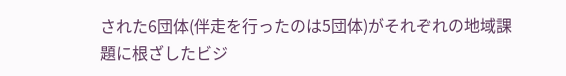された6団体(伴走を行ったのは5団体)がそれぞれの地域課題に根ざしたビジ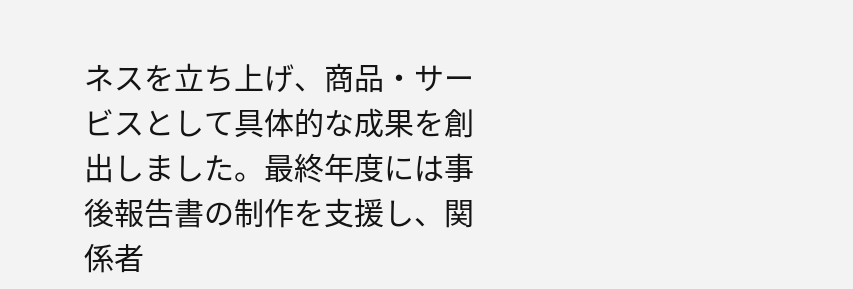ネスを立ち上げ、商品・サービスとして具体的な成果を創出しました。最終年度には事後報告書の制作を支援し、関係者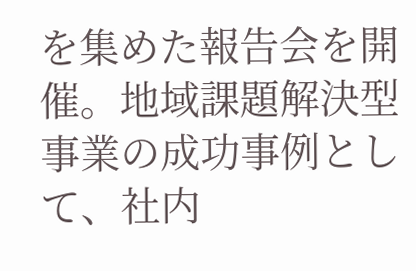を集めた報告会を開催。地域課題解決型事業の成功事例として、社内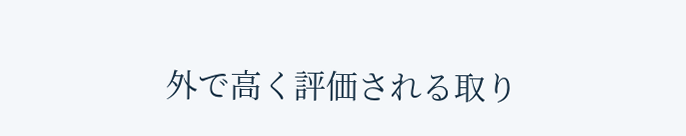外で高く評価される取り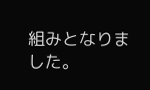組みとなりました。